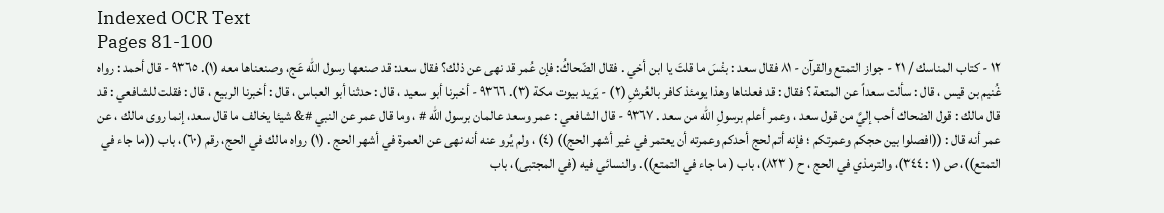Indexed OCR Text
Pages 81-100
١٢ - كتاب المناسك / ٢١ - جواز التمتع والقرآن - ٨١ فقال سعد : بئْسَ ما قلتَ يا ابن أخي . فقال الضّحاكُ: فإن عُمر قد نهى عن ذلك؟ فقال سعد: قد صنعها رسول اللّه عَج، وصنعناها معه (١). ٩٣٦٥ - قال أحمد : رواه غُنيم بن قيس ، قال : سألت سعداً عن المتعة ؟ فقال : قد فعلناها وهذا يومئذ كافر بالعُرشِ (٢) - يَريد بيوت مكة (٣). ٩٣٦٦ - أخبرنا أبو سعيد ، قال : حدثنا أبو العباس ، قال : أخبرنا الربيع ، قال : فقلت للشافعي : قد قال مالك : قول الضحاك أحب إليَّ من قول سعد ، وعمر أعلم برسولِ الله من سعد . ٩٣٦٧ - قال الشافعي : عمر وسعد عالمان برسول اللّه # ، وما قال عمر عن النبي #& شيئا يخالف ما قال سعد، إنما روى مالك ، عن عمر أنه قال : ((افصلوا بين حجكم وعمرتكم ؛ فإنه أتم لحج أحدكم وعمرته أن يعتمر في غير أشهر الحج)) (٤) ، ولم يُرو عنه أنه نهى عن العمرة في أشهر الحج . (١) رواه مالك في الحج، رقم (٦٠)، باب ((ما جاء في التمتع))، ص (١ : ٣٤٤)، والترمذي في الحج ، ح ( ٨٢٣)، باب ( ما جاء في التمتع)). والنسائي فيه (في المجتبى)، باب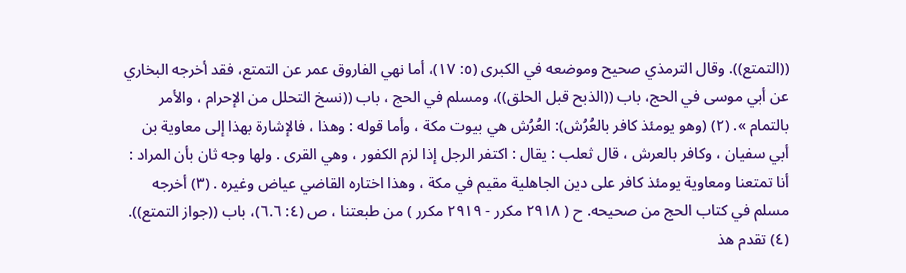((التمتع)). وقال الترمذي صحيح وموضعه في الكبرى (٥: ١٧)، أما نهي الفاروق عمر عن التمتع، فقد أخرجه البخاري عن أبي موسى في الحج، باب ((الذبح قبل الحلق))، ومسلم في الحج ، باب ((نسخ التحلل من الإحرام ، والأمر بالتمام ». (٢) (وهو يومئذ كافر بالعُرُش): العُرُش هي بيوت مكة ، وأما قوله : وهذا ، فالإشارة بهذا إلى معاوية بن أبي سفيان ، وكافر بالعرش ، قال ثعلب : يقال : اكتفر الرجل إذا لزم الكفور ، وهي القرى . ولها وجه ثان بأن المراد : أنا تمتعنا ومعاوية يومئذ كافر على دين الجاهلية مقيم في مكة ، وهذا اختاره القاضي عياض وغيره . (٣) أخرجه مسلم في كتاب الحج من صحيحه. ح ( ٢٩١٨ مكرر - ٢٩١٩ مكرر ) من طبعتنا ، ص (٤: ٦.٦)، باب ((جواز التمتع)). (٤) تقدم هذ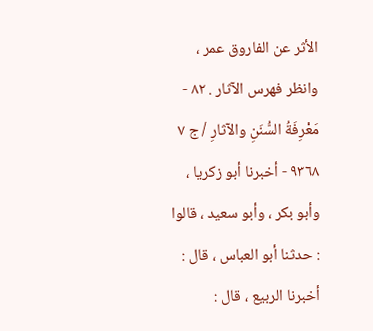الأثر عن الفاروق عمر ، وانظر فهرس الآثار . ٨٢ - مَعْرِفَةُ السُّنَنِ والآثارِ / ج ٧ ٩٣٦٨ - أخبرنا أبو زكريا ، وأبو بكر ، وأبو سعيد ، قالوا : حدثنا أبو العباس ، قال : أخبرنا الربيع ، قال :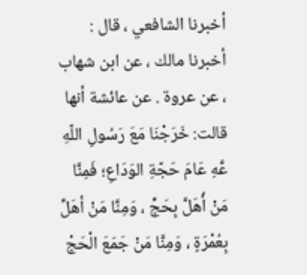أخبرنا الشافعي ، قال : أخبرنا مالك ، عن ابن شهاب ، عن عروة . عن عائشة أنها قالت: خَرَجْنَا مَعَ رَسُولِ اللّهِ عَّهِ عَامَ حَجّةِ الوَدَاعِ؛ فَمِنَّا مَنْ أُهَلَّ بِحَجِّ ، وَمِنَّا مَنْ أهَلِّ بِعُمْرَةٍ ، وَمِنَّا مَنْ جَمَعَ الْحَجْ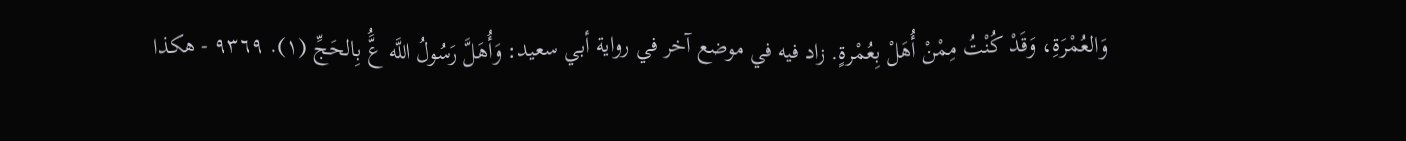وَالعُمْرَةِ، وَقَدْ كُنْتُ مِمْنْ أُهَلْ بِعُمْرةٍ. زاد فيه في موضع آخر في رواية أبي سعيد: وَأُهَلَّ رَسُولُ اللَّه عَُّ بِالحَجِّ (١). ٩٣٦٩ - هكذا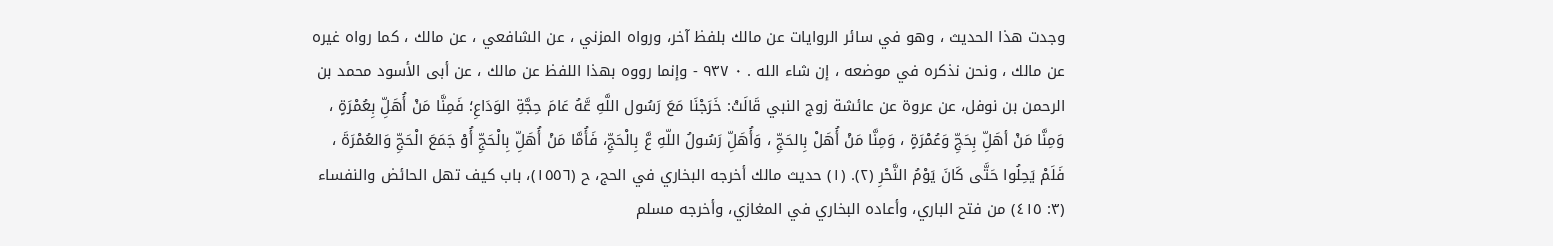وجدت هذا الحديث ، وهو في سائر الروايات عن مالك بلفظ آخر، ورواه المزني ، عن الشافعي ، عن مالك ، كما رواه غيره عن مالك ، ونحن نذكره في موضعه ، إن شاء الله . ٠ ٩٣٧ - وإنما رووه بهذا اللفظ عن مالك ، عن أبى الأسود محمد بن الرحمن بن نوفل، عن عروة عن عائشة زوج النبي قَالَتْ: خَرَجْنَا مَعَ رَسُول اللَّهِ عَّهُ عَامَ حِجَّةِ الوَدَاعِ؛ فَمِنَّا مَنْ أُهَلِّ بِعُمْرَةٍ ، وَمِنَّا مَنْ أهَلِّ بِحَجِّ وَعُمْرَةٍ ، وَمِنَّا مَنْ أُهَلْ بِالحَجِّ ، وَأُهَلِّ رَسُولُ اللّهِ عَّ بِالْحَجِّ، فَأُمَّا مَنْ أُهَلِّ بِالْحَجِّ أُوْ جَمَعَ الْحَجِّ وَالعُمْرَةَ ، فَلَمْ يَحِلُوا حَتَّى كَانَ يَوْمُ النَّحْرِ (٢). (١) حديث مالك أخرجه البخاري في الحج، ح (١٥٥٦)، باب كيف تهل الحائض والنفساء (٣: ٤١٥) من فتح الباري، وأعاده البخاري في المغازي، وأخرجه مسلم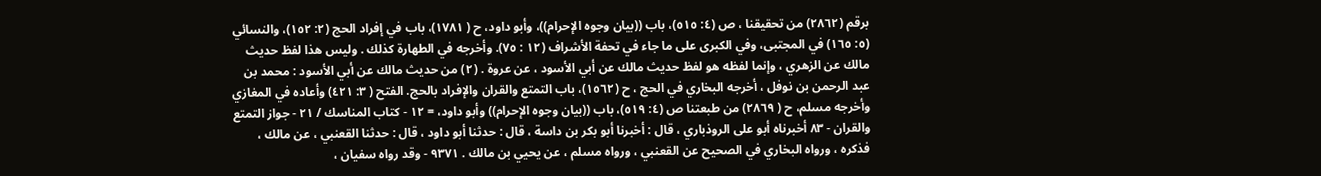برقم (٢٨٦٢) من تحقيقنا ، ص (٤: ٥١٥)، باب ((بيان وجوه الإحرام))، وأبو داود، ح ( ١٧٨١)، باب في إفراد الحج (٢: ١٥٢)، والنسائي (٥: ١٦٥) في المجتبى، وفي الكبرى على ما جاء في تحفة الأشراف (١٢ : ٧٥). وأخرجه في الطهارة كذلك . وليس هذا لفظ حديث مالك عن الزهري ، وإنما لفظه هو لفظ حديث مالك عن أبي الأسود ، عن عروة . (٢) من حديث مالك عن أبي الأسود : محمد بن عبد الرحمن بن نوفل ، أخرجه البخاري في الحج ، ح (١٥٦٢)، باب التمتع والقران والإفراد بالحج. الفتح ( ٣: ٤٢١) وأعاده في المغازي وأخرجه مسلم، ح ( ٢٨٦٩) من طبعتنا ص (٤: ٥١٩)، باب ((بيان وجوه الإحرام)) وأبو داود، = ١٢ - كتاب المناسك / ٢١ - جواز التمتع والقران - ٨٣ أخبرناه أبو على الروذباري ، قال : أخبرنا أبو بكر بن داسة ، قال : حدثنا أبو داود ، قال : حدثنا القعنبي ، عن مالك ، فذكره ، ورواه البخاري في الصحيح عن القعنبي ، ورواه مسلم ، عن يحيي بن مالك . ٩٣٧١ - وقد رواه سفيان ،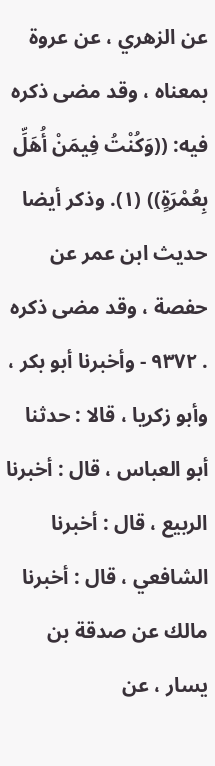عن الزهري ، عن عروة بمعناه ، وقد مضى ذكره فيه: ((وَكُنْتُ فِيمَنْ أُهَلِّ بِعُمْرَةٍ)) (١). وذكر أيضا حديث ابن عمر عن حفصة ، وقد مضى ذكره . ٩٣٧٢ - وأخبرنا أبو بكر ، وأبو زكريا ، قالا : حدثنا أبو العباس ، قال : أخبرنا الربيع ، قال : أخبرنا الشافعي ، قال : أخبرنا مالك عن صدقة بن يسار ، عن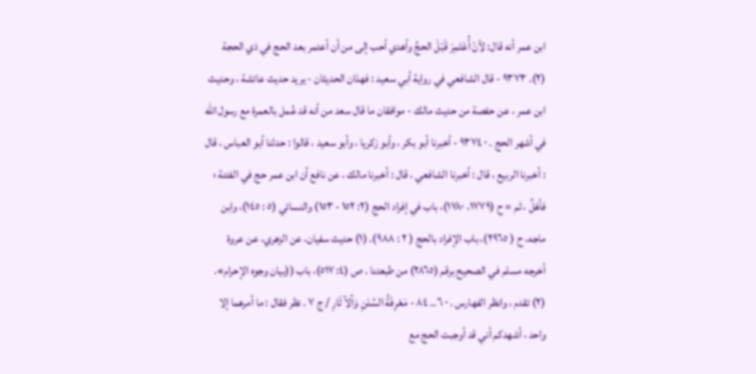ابن عمر أنه قال: لأنْ أُعْتَمِرَ قَبْلَ الحجِّ وأهدي أحب إلى من أن أعتمر بعد الحج في ذي الحجة (٢). ٩٣٧٣ - قال الشافعي في رواية أبي سعيد : فهذان الحديثان - يريد حديث عائشة ، وحديث ابن عمر ، عن حفصة من حديث مالك - موافقان ما قال سعد من أنه قد عُمل بالعمرة مع رسول اللّه في أشهر الحج . ٠ ٩٣٧٤ - أخبرنا أبو بكر ، وأبو زكريا ، وأبو سعيد ، قالوا : حدثنا أبو العباس ، قال : أخبرنا الربيع ، قال : أخبرنا الشافعي ، قال : أخبرنا مالك ، عن نافع أن ابن عمر حج في الفتنة ؛ فأهَلِّ ، ثم = ح (١٧٧٩، ١٧٨٠)، باب في إفراد الحج (٢: ١٥٢ - ١٥٣) والنسائي (٥ : ١٤٥)، وابن ماجه، ح ( ٢٩٦٥)، باب الإفراد بالحج ( ٢ : ٩٨٨). (١) حديث سفيان، عن الزهري، عن عروة أخرجه مسلم في الصحيح برقم (٢٨٦٥) من طبعتنا . ص (٤: ٥١٧)، باب ((بيان وجوه الإحرام». (٢) تقدم ، وانظر الفهارس . ٠ ٦۔۔ ٨٤ - مَعْرِفَةُ السُنَنِ وَآلآثَارِ / ج ٧ . نظر فقال : ما أمرهما إلا واحد ، أشهدكم أني قد أوجبت الحج مع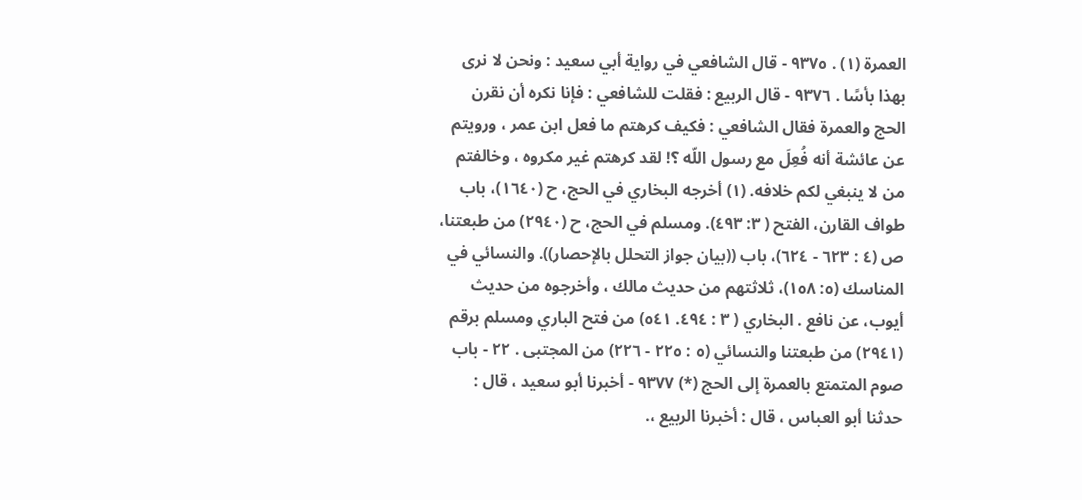العمرة (١) . ٩٣٧٥ - قال الشافعي في رواية أبي سعيد : ونحن لا نرى بهذا بأسًا . ٩٣٧٦ - قال الربيع : فقلت للشافعي : فإنا نكره أن نقرن الحج والعمرة فقال الشافعي : فكيف كرهتم ما فعل ابن عمر ، ورويتم عن عائشة أنه فُعِلَ مع رسول اللّه ؟! لقد كرهتم غير مكروه ، وخالفتم من لا ينبغي لكم خلافه. (١) أخرجه البخاري في الحج، ح (١٦٤٠)، باب طواف القارن، الفتح ( ٣: ٤٩٣). ومسلم في الحج، ح (٢٩٤٠) من طبعتنا، ص (٤ : ٦٢٣ - ٦٢٤)، باب ((بيان جواز التحلل بالإحصار)). والنسائي في المناسك (٥: ١٥٨)، ثلاثتهم من حديث مالك ، وأخرجوه من حديث أيوب، عن نافع . البخاري ( ٣ : ٤٩٤. ٥٤١) من فتح الباري ومسلم برقم (٢٩٤١) من طبعتنا والنسائي (٥ : ٢٢٥ - ٢٢٦) من المجتبى . ٢٢ - باب صوم المتمتع بالعمرة إلى الحج (*) ٩٣٧٧ - أخبرنا أبو سعيد ، قال : حدثنا أبو العباس ، قال : أخبرنا الربيع ،.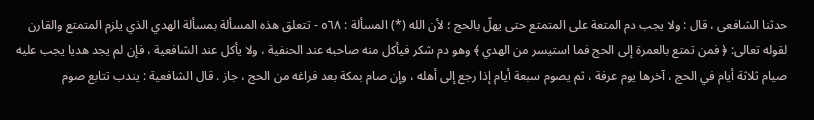حدثنا الشافعى ، قال : ولا يجب دم المتعة على المتمتع حتى يهلّ بالحج ؛ لأن الله (*) المسألة : ٥٦٨ - تتعلق هذه المسألة بمسألة الهدي الذي يلزم المتمتع والقارن لقوله تعالى: ﴿ فمن تمتع بالعمرة إلى الحج فما استيسر من الهدي ﴾ وهو دم شكر فيأكل منه صاحبه عند الحنفية ، ولا يأكل عند الشافعية ، فإن لم يجد هديا يجب عليه صيام ثلاثة أيام في الحج ، آخرها يوم عرفة ، ثم يصوم سبعة أيام إذا رجع إلى أهله ، وإن صام بمكة بعد فراغه من الحج ، جاز . قال الشافعية : يندب تتابع صوم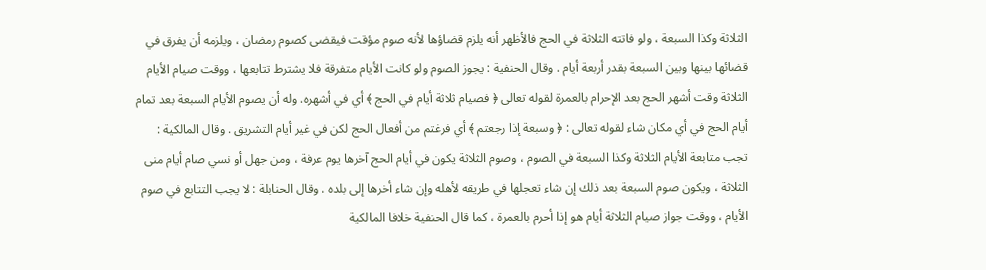الثلاثة وكذا السبعة ، ولو فاتته الثلاثة في الحج فالأظهر أنه يلزم قضاؤها لأنه صوم مؤقت فيقضى كصوم رمضان ، ويلزمه أن يفرق في قضائها بينها وبين السبعة بقدر أربعة أيام . وقال الحنفية : يجوز الصوم ولو كانت الأيام متفرقة فلا يشترط تتابعها ، ووقت صيام الأيام الثلاثة وقت أشهر الحج بعد الإحرام بالعمرة لقوله تعالى ﴿ فصيام ثلاثة أيام في الحج ﴾ أي في أشهره. وله أن يصوم الأيام السبعة بعد تمام أيام الحج في أي مكان شاء لقوله تعالى : ﴿ وسبعة إذا رجعتم ﴾ أي فرغتم من أفعال الحج لكن في غير أيام التشريق . وقال المالكية : تجب متابعة الأيام الثلاثة وكذا السبعة في الصوم ، وصوم الثلاثة يكون في أيام الحج آخرها يوم عرفة ، ومن جهل أو نسي صام أيام منى الثلاثة ، ويكون صوم السبعة بعد ذلك إن شاء تعجلها في طريقه لأهله وإن شاء أخرها إلى بلده . وقال الحنابلة : لا يجب التتابع في صوم الأيام ، ووقت جواز صيام الثلاثة أيام هو إذا أحرم بالعمرة ، كما قال الحنفية خلافا المالكية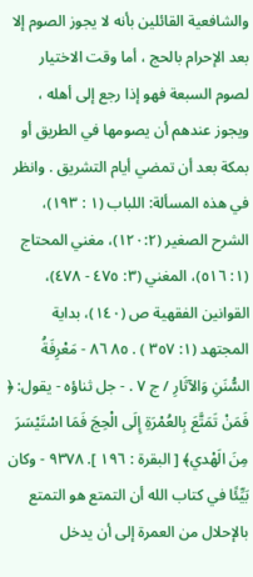والشافعية القائلين بأنه لا يجوز الصوم إلا بعد الإحرام بالحج ، أما وقت الاختيار لصوم السبعة فهو إذا رجع إلى أهله ، ويجوز عندهم أن يصومها في الطريق أو بمكة بعد أن تمضي أيام التشريق . وانظر في هذه المسألة: اللباب (١ : ١٩٣)، الشرح الصغير (١٢٠:٢)، مغني المحتاج (١: ٥١٦)، المغني (٣: ٤٧٥ - ٤٧٨)، القوانين الفقهية ص (١٤٠)، بداية المجتهد (١: ٣٥٧ ) . ٨٥ ٨٦ - مَعْرِفَةُ السُّنَنِ وَالآثَارِ / ج ٧ . - جل ثناؤه - يقول: ﴿ فَمَنْ تَمَتَّعَ بِالعُمْرَةِ إِلَى الْحِجَ فَمَا اسْتَيْسَرَ مِنَ الَهْدي﴾ [ البقرة : ١٩٦ ]. ٩٣٧٨ - وكان بَيِّئًا في كتاب الله أن التمتع هو التمتع بالإحلال من العمرة إلى أن يدخل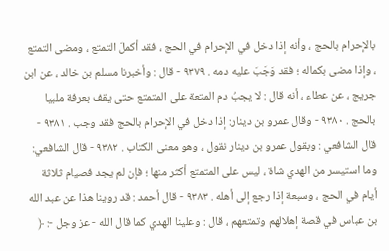بالإحرام بالحج ، وأنه إذا دخل في الإحرام في الحج ، فقد أكملَ التمتع ، ومضى التمتع ، وإذا مضى بكماله ؛ فقد وَجَبَ عليه دمه . ٩٣٧٩ - قال : وأخبرنا مسلم بن خالد ، عن ابن جريج ، عن عطاء ، أنه قال : لا يجبُ دم المتعة على المتمتع حتى يقف بعرفة ملبيا بالحج . ٩٣٨٠ - وقال عمرو بن دينار: إذا دخل في الإحرام بالحج فقد وجب . ٩٣٨١ - قال الشافعي : وبقول عمرو بن دينار نقول ، وهو معنى الكتاب . ٩٣٨٢ - قال الشافعي: وما استيسر من الهدي شاة ، ليس على المتمتع أكثر منها ؛ فإن لم يجد فصيام ثلاثة أيام في الحج ، وسبعة إذا رجع إلى أهله . ٩٣٨٣ - قال أحمد : قد روينا هذا عن عبد الله بن عباس في قصة إهلالهم وتمتعهم ، قال : وعلينا الهدي كما قال الله - عز وجل -: ﴿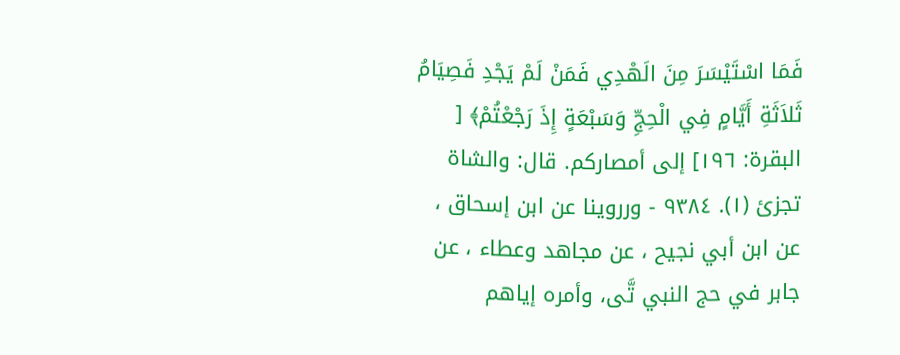فَمَا اسْتَيْسَرَ مِنَ الَهْدِي فَمَنْ لَمْ يَجْدِ فَصِيَامُ ثَلاَثَةِ أَيَّامٍ فِي الْحِجِّ وَسَبْعَةٍ إِذَ رَجْعْتُمْ﴾ [ البقرة: ١٩٦] إلى أمصاركم. قال: والشاة تجزئ (١). ٩٣٨٤ - ورروينا عن ابن إسحاق ، عن ابن أبي نجيح ، عن مجاهد وعطاء ، عن جابر في حج النبي تَّى، وأمره إياهم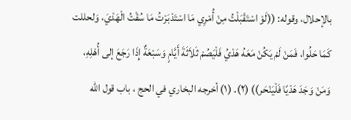بالإحلال، وقوله: ((لَوْ اسْتَقْبَلْتُ مِنْ أُمْرِي مَا اسْتَدْبَرْتُ مَا سُقْتُ الْهَدْيَ، وَلحللت كَمَا حَلُوا، فَمَنْ لَمْ يَكُنْ مَعَهُ هَدْيُ فَلْيَصُمْ ثَلاَثَةَ أَيَّامٍ وَسَبْعَةٌ إِذَا رَجَعَ إلى أُهْلِهِ، وَمَنْ وَجَدَ هَدْيًا فَلْيَنْحَر)) (٢). (١) أخرجه البخاري في الحج ، باب قول الله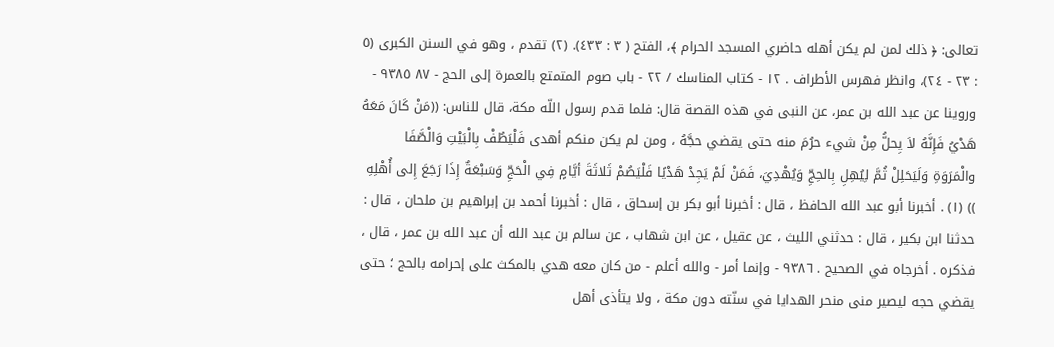تعالى: ﴿ ذلك لمن لم يكن أهله حاضري المسجد الحرام ﴾، الفتح ( ٣ : ٤٣٣). (٢) تقدم ، وهو في السنن الكبرى (٥ : ٢٣ - ٢٤)، وانظر فهرس الأطراف . ١٢ - كتاب المناسك / ٢٢ - باب صوم المتمتع بالعمرة إلى الحج - ٨٧ ٩٣٨٥ - وروينا عن عبد الله بن عمر، عن النبى في هذه القصة قال: فلما قدم رسول اللّه مكة، قال للناس: ((مَنْ كَانَ مَعَهُ هَدْيُ فَإِنَّهُ لاَ يِحلُّ مِنْ شيء حرُمَ منه حتى يقضي حجَّهُ ، ومن لم يكن منكم أهدى فَلْيَطُفْ بِالْبَيْتِ وَالْصَّفَا والْمَرَوَةِ وَلَيَحَلِلْ ثُمَّ لِيُهِلِ بِالحِجِّ وَيُهْدِيَ، فَمَنْ لَمْ يَجِدْ هَدْيًا فَلْيَصُمْ ثَلاثَةَ أيَّامٍ فِي الْحَجِّ وَسَبْعَةٌ إِذَا رَجَعَ إِلى أُهْلِهِ )) (١) . أخبرنا أبو عبد الله الحافظ ، قال : أخبرنا أبو بكر بن إسحاق ، قال : أخبرنا أحمد بن إبراهيم بن ملحان ، قال : حدثنا ابن بكير ، قال : حدثني الليث ، عن عقيل ، عن ابن شهاب ، عن سالم بن عبد الله أن عبد الله بن عمر ، قال ، فذكره . أخرجاه في الصحيح . ٩٣٨٦ - وإنما أمر - والله أعلم - من كان معه هدي بالمكث على إحرامه بالحج ؛ حتى يقضي حجه ليصير منى منحر الهدايا في سنّته دون مكة ، ولا يتأذى أهل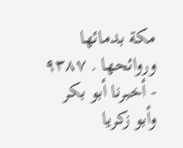مكة بدمائها وروائحها . ٩٣٨٧ - أخبرنا أبو بكر وأبو زكريا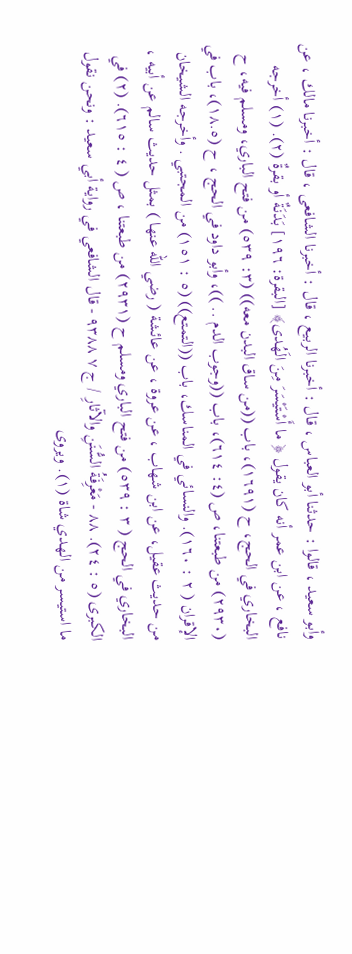وأبو سعيد ، قالوا : حدثنا أبو العباس ، قال : أخبرنا الربيع ، قال : أخبرنا الشافعى ، قال : أخبرنا مالك ، عن نافع ، عن ابن عمر أنه كان يقول ﴿ ما أَسْتَيْسَرَ مِنَ الَهُدى﴾ [البقرة: ١٩٦] بَدَنَةٌ أو بقرةٌ (٢). (١) أخرجه البخاري في الحج، ح (١٦٩١)، باب ((من ساق البدن معه)) (٣: ٥٣٩) من فتح الباري، ومسلم فيه، ح (٢٩٣٠) من طبعتنا، ص (٤: ٦١٤)، باب ((وجوب الدم .. ))، وأبو داود في الحج ، ح (١٨.٥)، باب في الإقران ( ٢ : ١٦٠). والنسائي في المناسك، باب ((التمتع)) (٥ : ١٥١) من المجتبي . وأخرجه الشيخان من حديث عقيل، عن ابن شهاب ، عن عروة ، عن عائشة ( رضي الله عنها ) بمثل حديث سالم عن أبيه ، البخاري في الحج ( ٣ : ٥٣٩) من فتح الباري ومسلم ح (٢٩٣١) من طبعتنا ، ص ( ٤ : ٦١٥). (٢) في الكبرى (٥ : ٢٤). ٨٨ - مَعْرِفَةُ السُّنَنِ والآثارِ / ج ٧ ٩٣٨٨ - قال الشافعي في رواية أبي سعيد : ونحن نقول ما استيسر من الهدي شاة (١). ويروى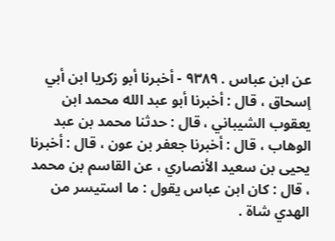عن ابن عباس . ٩٣٨٩ - أخبرنا أبو زكريا ابن أبي إسحاق ، قال : أخبرنا أبو عبد الله محمد ابن يعقوب الشيباني ، قال : حدثنا محمد بن عبد الوهاب ، قال : أخبرنا جعفر بن عون ، قال : أخبرنا يحيى بن سعيد الأنصاري ، عن القاسم بن محمد ، قال : كان ابن عباس يقول : ما استيسر من الهدي شاة .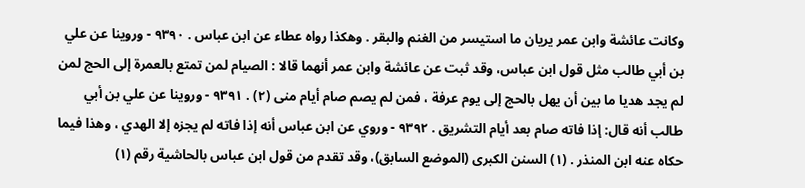وكانت عائشة وابن عمر يريان ما استيسر من الغنم والبقر . وهكذا رواه عطاء عن ابن عباس . ٩٣٩٠ - وروينا عن علي بن أبي طالب مثل قول ابن عباس، وقد ثبت عن عائشة وابن عمر أنهما قالا : الصيام لمن تمتع بالعمرة إلى الحج لمن لم يجد هديا ما بين أن يهل بالحج إلى يوم عرفة ، فمن لم يصم صام أيام منى (٢) . ٩٣٩١ - وروينا عن علي بن أبي طالب أنه قال: إذا فاته صام بعد أيام التشريق . ٩٣٩٢ - وروي عن ابن عباس أنه إذا فاته لم يجزه إلا الهدي ، وهذا فيما حكاه عنه ابن المنذر . (١) السنن الكبرى (الموضع السابق)، وقد تقدم من قول ابن عباس بالحاشية رقم (١)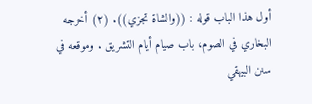أول هذا الباب قوله : ((والشاة تجزي)). (٢) أخرجه البخاري في الصوم، باب صيام أيام التشريق . وموقعه في سنن البيهقي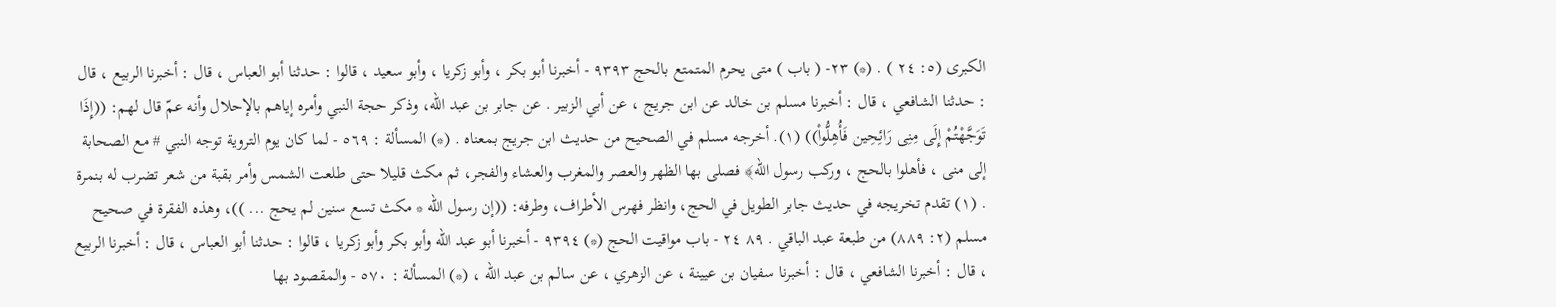الكبرى (٥: ٢٤ ) . (*) ٢٣- ( باب ) متى يحرم المتمتع بالحج ٩٣٩٣ - أخبرنا أبو بكر ، وأبو زكريا ، وأبو سعيد ، قالوا : حدثنا أبو العباس ، قال : أخبرنا الربيع ، قال : حدثنا الشافعي ، قال : أخبرنا مسلم بن خالد عن ابن جريج ، عن أبي الزبير . عن جابر بن عبد الله، وذكر حجة النبي وأمره إياهم بالإحلال وأنه عمّ قال لهم: ((إِذَا تَوَجَّهْتُمْ إِلَى مِنِى رَائِحِين فَأُهِلُّواْ)) (١). أخرجه مسلم في الصحيح من حديث ابن جريج بمعناه . (*) المسألة : ٥٦٩ - لما كان يوم التروية توجه النبي # مع الصحابة إلى منى ، فأهلوا بالحج ، وركب رسول الله﴾ فصلى بها الظهر والعصر والمغرب والعشاء والفجر، ثم مكث قليلا حتى طلعت الشمس وأمر بقبة من شعر تضرب له بنمرة . (١) تقدم تخريجه في حديث جابر الطويل في الحج، وانظر فهرس الأطراف، وطرفه: ((إن رسول الله * مكث تسع سنين لم يحج ... ))، وهذه الفقرة في صحيح مسلم (٢: ٨٨٩) من طبعة عبد الباقي . ٨٩ ٢٤ - باب مواقيت الحج (*) ٩٣٩٤ - أخبرنا أبو عبد الله وأبو بكر وأبو زكريا ، قالوا : حدثنا أبو العباس ، قال : أخبرنا الربيع ، قال : أخبرنا الشافعي ، قال : أخبرنا سفيان بن عيينة ، عن الزهري ، عن سالم بن عبد الله ، (*) المسألة : ٥٧٠ - والمقصود بها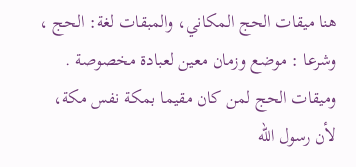هنا ميقات الحج المكاني، والمبقات لغة: الحج ، وشرعا : موضع وزمان معين لعبادة مخصوصة . وميقات الحج لمن كان مقيما بمكة نفس مكة، لأن رسول الله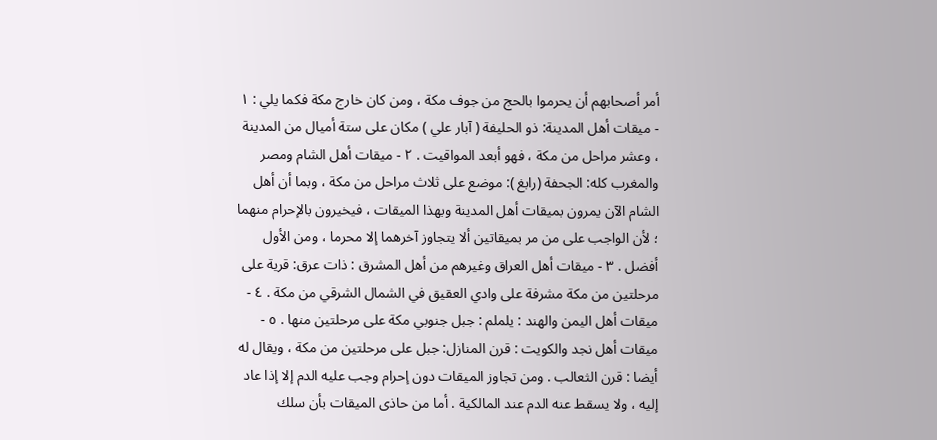أمر أصحابهم أن يحرموا بالحج من جوف مكة ، ومن كان خارج مكة فكما يلي : ١ - ميقات أهل المدينة: ذو الحليفة ( آبار علي ) مكان على ستة أميال من المدينة ، وعشر مراحل من مكة ، فهو أبعد المواقيت . ٢ - ميقات أهل الشام ومصر والمغرب كله: الجحفة (رابغ ): موضع على ثلاث مراحل من مكة ، وبما أن أهل الشام الآن يمرون بميقات أهل المدينة وبهذا الميقات ، فيخيرون بالإحرام منهما ؛ لأن الواجب على من مر بميقاتين ألا يتجاوز آخرهما إلا محرما ، ومن الأول أفضل . ٣ - ميقات أهل العراق وغيرهم من أهل المشرق : ذات عرق: قرية على مرحلتين من مكة مشرفة على وادي العقيق في الشمال الشرقي من مكة . ٤ - ميقات أهل اليمن والهند : يلملم : جبل جنوبي مكة على مرحلتين منها . ٥ - ميقات أهل نجد والكويت : قرن المنازل: جبل على مرحلتين من مكة ، ويقال له أيضا : قرن الثعالب . ومن تجاوز الميقات دون إحرام وجب عليه الدم إلا إذا عاد إليه ، ولا يسقط عنه الدم عند المالكية . أما من حاذى الميقات بأن سلك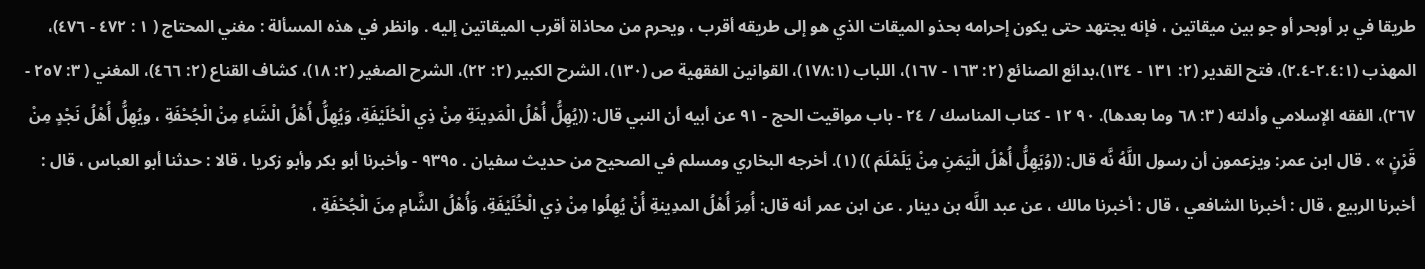طريقا في بر أوبحر أو جو بين ميقاتين ، فإنه يجتهد حتى يكون إحرامه بحذو الميقات الذي هو إلى طريقه أقرب ، ويحرم من محاذاة أقرب الميقاتين إليه . وانظر في هذه المسألة : مغني المحتاج ( ١ : ٤٧٢ - ٤٧٦)، المهذب (٢.٤:١-٢.٤)، فتح القدير (٢: ١٣١ - ١٣٤)،بدائع الصنائع (٢: ١٦٣ - ١٦٧)، اللباب (١٧٨:١)، القوانين الفقهية ص (١٣٠)، الشرح الكبير (٢: ٢٢)، الشرح الصغير (٢: ١٨)، كشاف القناع (٢: ٤٦٦)، المغني ( ٣: ٢٥٧ - ٢٦٧)، الفقه الإسلامي وأدلته ( ٣: ٦٨ وما بعدها). ٩٠ ١٢ - كتاب المناسك / ٢٤ - باب مواقيت الحج - ٩١ عن أبيه أن النبي قال: ((يُهِلُّ أُهْلُ الْمَدِينَةِ مِنْ ذِي الْحُلَيْفَةِ، وَيُهِلُّ أُهْلُ الْشَاءِ مِنْ الْجُحْفَةِ ، ويُهِلُّ أُهْلُ نَجْدٍ مِنْ قَرْنٍ » . قال ابن عمر: ويزعمون أن رسول اللَّهُ نَّه قال: ((وُيَهِلُّ أُهْلُ الْيَمَنِ مِنْ يَلَمْلَمَ )) (١). أخرجه البخاري ومسلم في الصحيح من حديث سفيان . ٩٣٩٥ - وأخبرنا أبو بكر وأبو زكريا ، قالا : حدثنا أبو العباس ، قال : أخبرنا الربيع ، قال : أخبرنا الشافعي ، قال : أخبرنا مالك ، عن عبد اللَّه بن دينار . عن ابن عمر أنه قال: أُمِرَ أُهْلُ المدِينةِ أُنْ يُهِلُوا مِنْ ذِي الْخُلَيْفَةِ، وَأُهْلُ الشَّامِ مِنَ الْجُحْفَةِ ،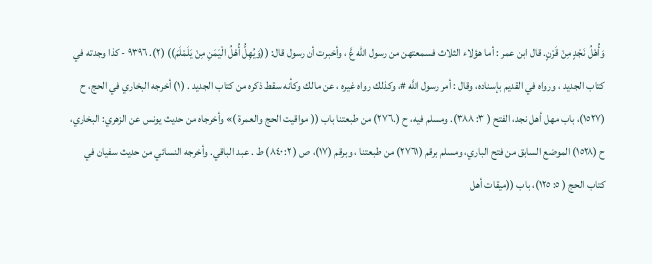وَأُهْلُ نَجْدٍ مِنْ قَرْنٍ. قال ابن عمر : أما هؤلاء الثلاث فسمعتهن من رسول اللّه عَّ ، وأخبرت أن رسول قال: ((وَيُهِلُّ أُهْلُ الْيَمَنِ مِنْ يَلَمْلَمَ)) (٢). ٩٣٩٦ - كذا وجدته في كتاب الجديد ، ورواه في القديم بإسناده، وقال : أمر رسول اللَّه #، وكذلك رواه غيره ، عن مالك وكأنه سقط ذكره من كتاب الجديد . (١) أخرجه البخاري في الحج، ح (١٥٢٧)، باب مهل أهل نجد، الفتح ( ٣: ٣٨٨). ومسلم فيه، ح (.٢٧٦) من طبعتنا باب (( مواقيت الحج والعمرة )» وأخرجاه من حديث يونس عن الزهري: البخاري، ح (١٥٢٨) الموضع السابق من فتح الباري، ومسلم برقم (٢٧٦١) من طبعتنا ، وبرقم (١٧)، ص ( ٨٤٠:٢) ط . عبد الباقي. وأخرجه النسائي من حديث سفيان في كتاب الحج ( ٥: ١٢٥)، باب ((ميقات أهل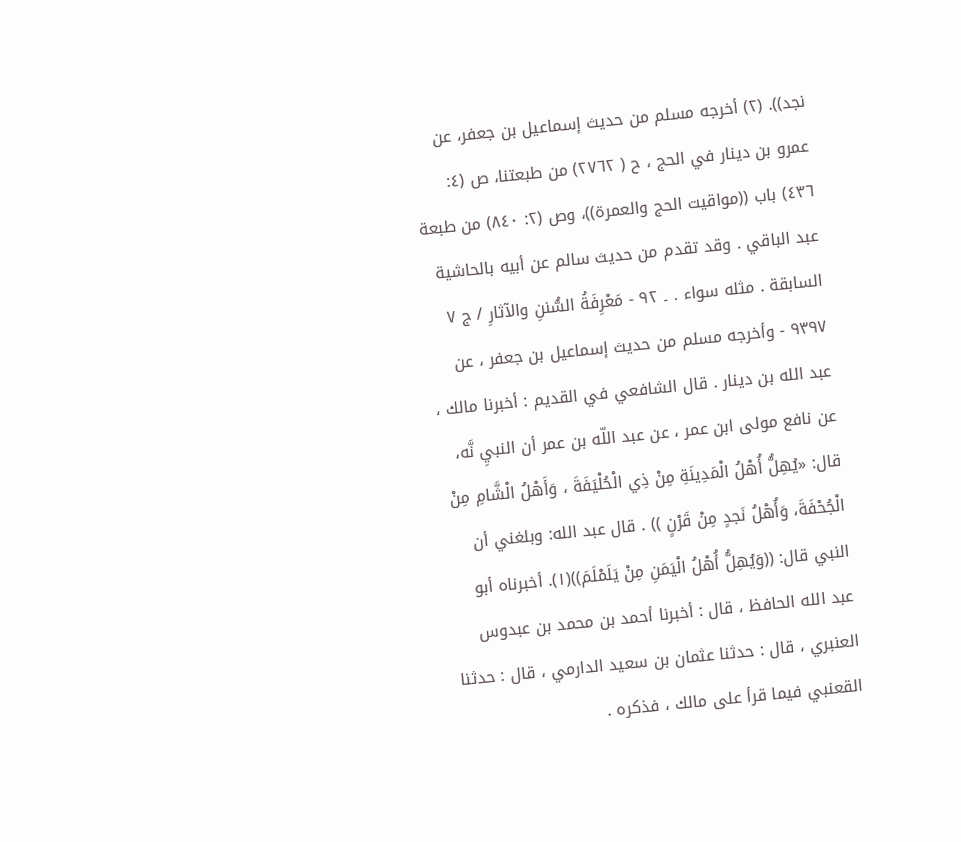نجد)). (٢) أخرجه مسلم من حديث إسماعيل بن جعفر، عن عمرو بن دينار في الحج ، ح ( ٢٧٦٢) من طبعتنا، ص (٤: ٤٣٦) باب ((مواقيت الحج والعمرة))، وص (٢: ٨٤٠) من طبعة عبد الباقي . وقد تقدم من حديث سالم عن أبيه بالحاشية السابقة . مثله سواء . ۔ ٩٢ - مَعْرِفَةُ السُّننِ والآثارِ / ج ٧ ٩٣٩٧ - وأخرجه مسلم من حديث إسماعيل بن جعفر ، عن عبد الله بن دينار . قال الشافعي في القديم : أخبرنا مالك ، عن نافع مولى ابن عمر ، عن عبد اللّه بن عمر أن النبيِ نَّه، قال: «يُهِلُّ أُهْلُ الْمَدِينَةِ مِنْ ذِي الْحُلْيَفَةَ ، وَأَهْلُ الْشَّامِ مِنْ الْجُحْفَةَ، وَأُهْلُ نَجدٍ مِنْ قَرْنٍ )) . قال عبد الله: وبلغني أن النبي قال: ((وَيُهِلُّ أُهْلُ الْيَمَنِ مِنْ يَلَمْلَمَ))(١). أخبرناه أبو عبد الله الحافظ ، قال : أخبرنا أحمد بن محمد بن عبدوس العنبري ، قال : حدثنا عثمان بن سعيد الدارمي ، قال : حدثنا القعنبي فيما قرأ على مالك ، فذكره .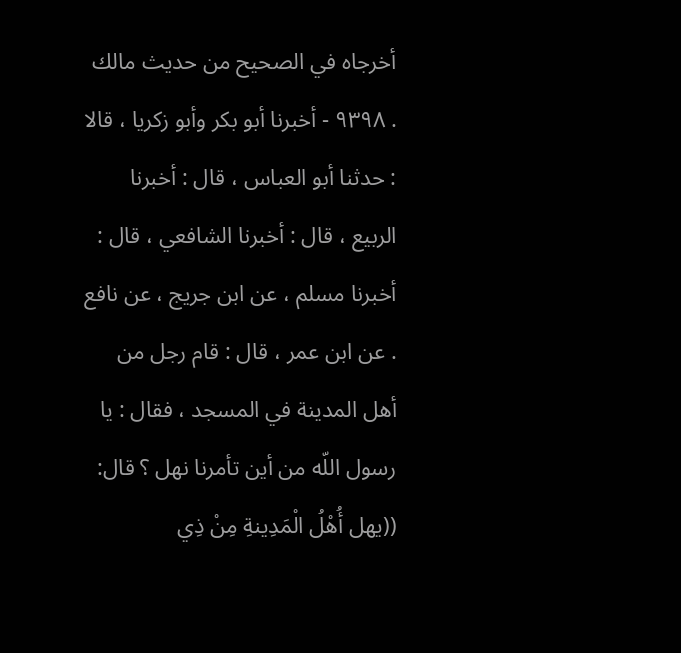أخرجاه في الصحيح من حديث مالك . ٩٣٩٨ - أخبرنا أبو بكر وأبو زكريا ، قالا : حدثنا أبو العباس ، قال : أخبرنا الربيع ، قال : أخبرنا الشافعي ، قال : أخبرنا مسلم ، عن ابن جريج ، عن نافع . عن ابن عمر ، قال : قام رجل من أهل المدينة في المسجد ، فقال : يا رسول اللّه من أين تأمرنا نهل ؟ قال: ((يهل أُهْلُ الْمَدِينةِ مِنْ ذِي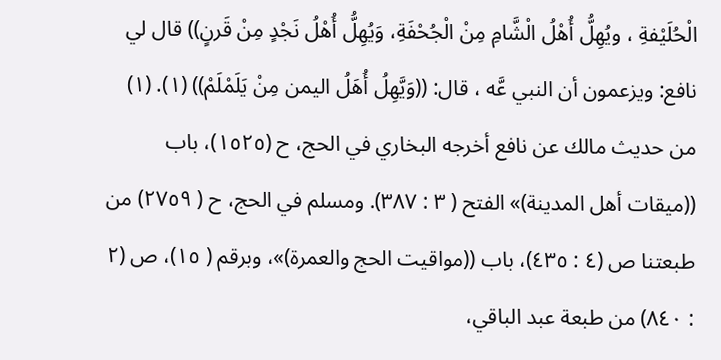الْحُلَيْفةِ ، ويُهِلُّ أُهْلُ الْشَّامِ مِنْ الْجُحْفَةِ، وَيُهِلُّ أُهْلُ نَجْدٍ مِنْ قَرنٍ)) قال لي نافع: ويزعمون أن النبي عَّه ، قال: ((وَيَّهِلُ أُهَلُ اليمن مِنْ يَلَمْلَمْ)) (١). (١) من حديث مالك عن نافع أخرجه البخاري في الحج، ح (١٥٢٥)، باب ((ميقات أهل المدينة)» الفتح ( ٣ : ٣٨٧). ومسلم في الحج، ح ( ٢٧٥٩) من طبعتنا ص (٤ : ٤٣٥)، باب ((مواقيت الحج والعمرة)»، وبرقم ( ١٥)، ص (٢ : ٨٤٠) من طبعة عبد الباقي،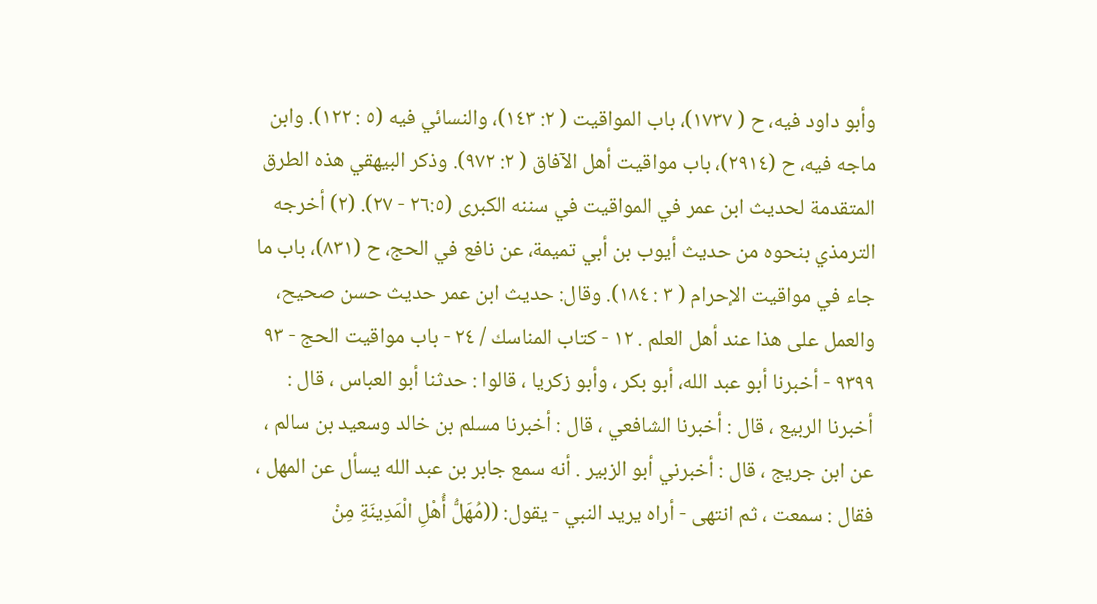وأبو داود فيه، ح ( ١٧٣٧)، باب المواقيت ( ٢: ١٤٣)، والنسائي فيه (٥ : ١٢٢). وابن ماجه فيه، ح (٢٩١٤)، باب مواقيت أهل الآفاق ( ٢: ٩٧٢). وذكر البيهقي هذه الطرق المتقدمة لحديث ابن عمر في المواقيت في سننه الكبرى (٢٦:٥ - ٢٧). (٢) أخرجه الترمذي بنحوه من حديث أيوب بن أبي تميمة، عن نافع في الحج، ح (٨٣١)، باب ما جاء في مواقيت الإحرام ( ٣ : ١٨٤). وقال: حديث ابن عمر حديث حسن صحيح، والعمل على هذا عند أهل العلم . ١٢ - كتاب المناسك / ٢٤ - باب مواقيت الحج - ٩٣ ٩٣٩٩ - أخبرنا أبو عبد الله، أبو بكر ، وأبو زكريا ، قالوا : حدثنا أبو العباس ، قال : أخبرنا الربيع ، قال : أخبرنا الشافعي ، قال : أخبرنا مسلم بن خالد وسعيد بن سالم ، عن ابن جريج ، قال : أخبرني أبو الزبير . أنه سمع جابر بن عبد الله يسأل عن المهل ، فقال : سمعت ، ثم انتهى - أراه يريد النبي - يقول: ((مُهَلُّ أُهْلِ الْمَدِينَةِ مِنْ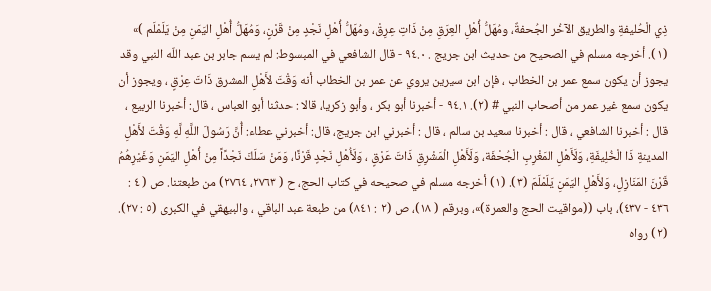ذِي الْحُليفةِ والطريق الآخُر الجُحفةٌ، ومُهَلُّ أُهْلِ العِرَقِ مِنْ ذَاتِ عِرِقْ، ومُهَلُّ أُهْلِ نَجْدٍ مِنْ قَرْنٍ، وَمُهَلُّ أُهْلِ اليَمَنِ مِنْ يَلَمْلَم )» (١). أخرجه مسلم في الصحيح من حديث ابن جريج . ٩٤.٠ - قال الشافعي في المبسوط: لم يسم جابر بن عبد اللّه النبي وقد يجوز أن يكون سمع عمر بن الخطاب ، فإن ابن سيرين يروي عن عمر بن الخطاب أنه وَقْتَ لأَهْلِ المشرق ذَاتَ عِرْقٍ ، ويجوز أن يكون سمع غير عمر من أصحاب النبي # (٢). ٩٤.١ - أخبرنا أبو بكر ، وأبو زكريا، قالا : حدثنا أبو العباس ، قال: أخبرنا الربيع ، قال : أخبرنا الشافعي ، قال : أخبرنا سعيد بن سالم ، قال : أخبرني ابن جريج، قال: أخبرني عطاء: أُنَّ رَسُولَ اللَّهِ لَّهِ وَقْتَ لأَهْلِ المدينةِ ذَا الْخُلِيفَةِ، وَلَأَهْلِ المَغْرِبِ الْجُحْفَة، وَلَأَهْلِ الْمَشْرِقِ ذَاتَ عَرْقٍ ، وَلَأُهْلِ نَجْدٍ قَرْنًا، وَمَنْ سَلَكَ نَجْدًاً مِنْ أُهْلِ اليَمَنِ وَغَيْرِهُمُ قَرْنَ المَنَازِلِ، وَلأَهْلِ اليَمَنِ يَلَمْلَمَ (٣). (١) أخرجه مسلم في صحيحه في كتاب الحج، ح ( ٢٧٦٣، ٢٧٦٤) من طبعتنا. ص ( ٤ : ٤٣٦ - ٤٣٧)، باب ((مواقيت الحج والعمرة)»، وبرقم ( ١٨)، ص (٢ : ٨٤١) من طبعة عبد الباقي ، والبيهقي في الكبرى (٥ : ٢٧). (٢) رواه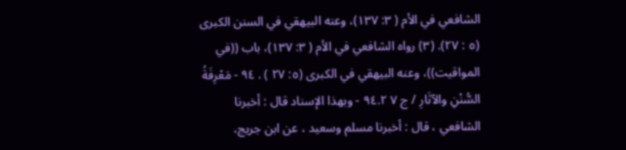الشافعي في الأم ( ٣: ١٣٧)، وعنه البيهقي في السنن الكبرى (٥ : ٢٧). (٣) رواه الشافعي في الأم ( ٣: ١٣٧)، باب ((في المواقيت))، وعنه البيهقي في الكبرى (٥: ٢٧ ) . ٩٤ - مَعْرِفَةُ السُّنْنِ والآثَارِ / ج ٧ ٩٤.٢ - وبهذا الإسناد قال : أخبرنا الشافعي ، قال : أخبرنا مسلم وسعيد ، عن ابن جريج،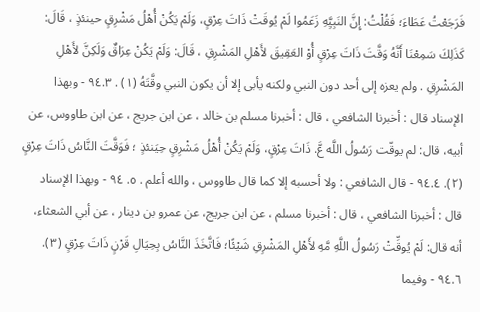فَرَجَعْتُ عَطَاءَ؛ فَقُلْتُ: إِنَّ النَبِيَِّهِ زَعَمُوا لَمْ يُوقَتْ ذَاتَ عِرْقٍ، وَلَمْ يَكُنْ أُهْلُ مَشْرِقٍ حينئذٍ ، قَالَ: كَذَلِكَ سَمِعْنَا أَنَّهُ وَقَّتَ ذَاتَ عِرْقٍ أُوْ العَقِيقَ لأَهْلِ المَشْرِقِ ، قَالَ: وَلَمْ يَكُنْ عِرَاقٌ وَلَكِنَّ لأَهْلِ المَشْرِقِ . ولم يعزه إلى أحد دون النبي ولكنه يأبى إلا أن يكون النبي وقَّتَهُ (١) . ٩٤.٣ - وبهذا الإسناد قال : أخبرنا الشافعي ، قال : أخبرنا مسلم بن خالد ، عن ابن جريج ، عن ابن طاووس، عن أبيه، قال: لم يوقّت رَسُولُ اللَّه عَّ. ذَاتَ عِرْقٍ، وَلَمْ يَكُنْ أُهْلُ مَشْرِقٍ حِيَنئذٍ ؛ فَوَقَّتَ النَّاسُ ذَاتَ عِرْقٍ (٢). ٩٤.٤ - قال الشافعي : ولا أحسبه إلا كما قال طاووس ، والله أعلم . ٥. ٩٤ - وبهذا الإسناد قال : أخبرنا الشافعي ، قال : أخبرنا مسلم ، عن ابن جريج، عن عمرو بن دينار ، عن أبي الشعثاء، أنه قال: لَمْ يُوقِّتْ رَسُولُ اللَّهِ مَّهِ لأَهْلِ المَشْرِقِ شَيْئًا؛ فَاتَّخَذَ النَّاسُ بِحِيَالِ قَرْنٍ ذَاتَ عِرْقٍ (٣). ٩٤.٦ - وفيما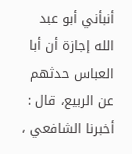أنبأني أبو عبد الله إجازة أن أبا العباس حدثهم عن الربيع، قال : أخبرنا الشافعي ،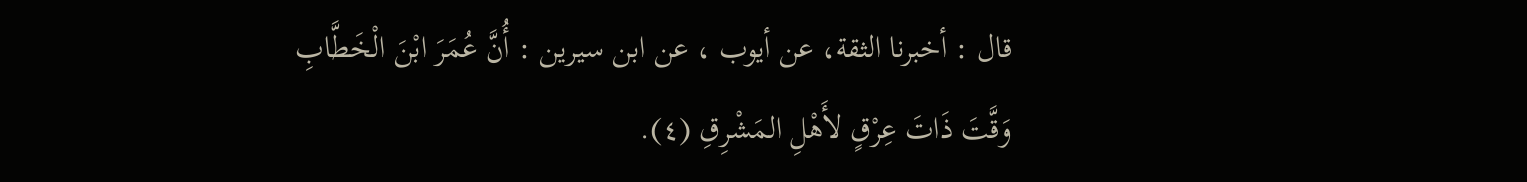قال : أخبرنا الثقة، عن أيوب ، عن ابن سيرين : أُنَّ عُمَرَ ابْنَ الْخَطَّابِ وَقَّتَ ذَاتَ عِرْقٍ لأَهْلِ المَشْرِقِ (٤).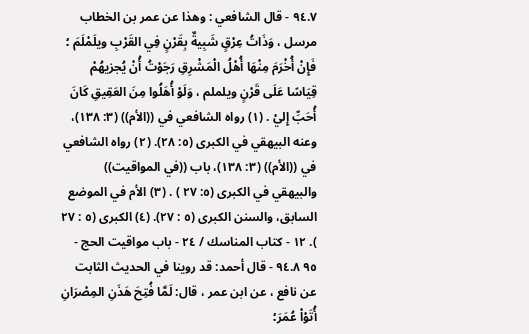٩٤.٧ - قال الشافعي : وهذا عن عمر بن الخطاب مرسل ، وَذَاتُ عِرْقٍ شَبِيةٌ بِقَرْنٍ فِي القَرْبِ ويلَمْلَمَ ؛ فَإِنْ أُخْرَمَ مِنْهَا أُهْلُ الْمَشْرِقِ رَجَوْتُ أُنْ يُجزيهُمْ قِيَاسًا عَلَى قَرْنٍ ويلملم ، وَلَوْ أُهَلُوا مِنَ العَقِيقِ كَانَ أُحَبِّ إِليْ . (١) رواه الشافعي في ((الأم)) (٣: ١٣٨)، وعنه البيهقي في الكبرى (٥: ٢٨). (٢) رواه الشافعي في ((الأم)) (٣: ١٣٨)، باب ((في المواقيت)) والبيهقي في الكبرى (٥: ٢٧ ) . (٣) الأم في الموضع السابق، والسنن الكبرى (٥ : ٢٧). (٤) الكبرى (٥ : ٢٧ ). ١٢ - كتاب المناسك / ٢٤ - باب مواقيت الحج - ٩٥ ٩٤.٨ - قال أحمد: قد روينا في الحديث الثابت عن نافع ، عن ابن عمر ، قال: لَمَّا فُتِحَ هَذَنِ المِصْرَانِ أُتَوْاْ عُمَرَ؛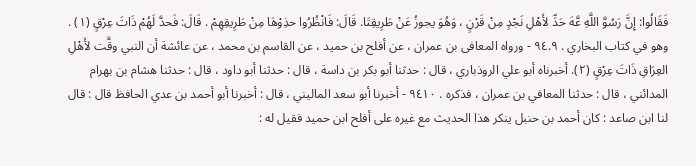فَقَالُوا: إِنَّ رَسُوَّ اللَّهِ عَّهَ حَدِّ لأَهْلِ نَجْدٍ مِنْ قَرْنٍ ، وَهُوَ يجوزُ عَنْ طَرِيقِتَا. قَالَ: فَانْظُرُوا حذِوْهَا مِنْ طَرِيقِهِمْ . قَالَ: فَحدَّ لَهُمْ ذَاتَ عِرْقٍ (١) . وهو في كتاب البخاري . ٩٤.٩ - ورواه المعافى بن عمران ، عن أفلح بن حميد ، عن القاسم بن محمد ، عن عائشة أن النبي وقَّت لأَهْلِ العِرَاقِ ذَاتَ عِرْقٍ (٢). أخبرناه أبو علي الروذباري ، قال : حدثنا أبو بكر بن داسة ، قال : حدثنا أبو داود ، قال : حدثنا هشام بن بهرام المدائني ، قال : حدثنا المعافي بن عمران ، فذكره . ٩٤١٠ - أخبرنا أبو سعد الماليني ، قال : أخبرنا أبو أحمد بن عدي الحافظ قال : قال لنا ابن صاعد : كان أحمد بن حنبل ينكر هذا الحديث مع غيره على أفلح ابن حميد فقيل له :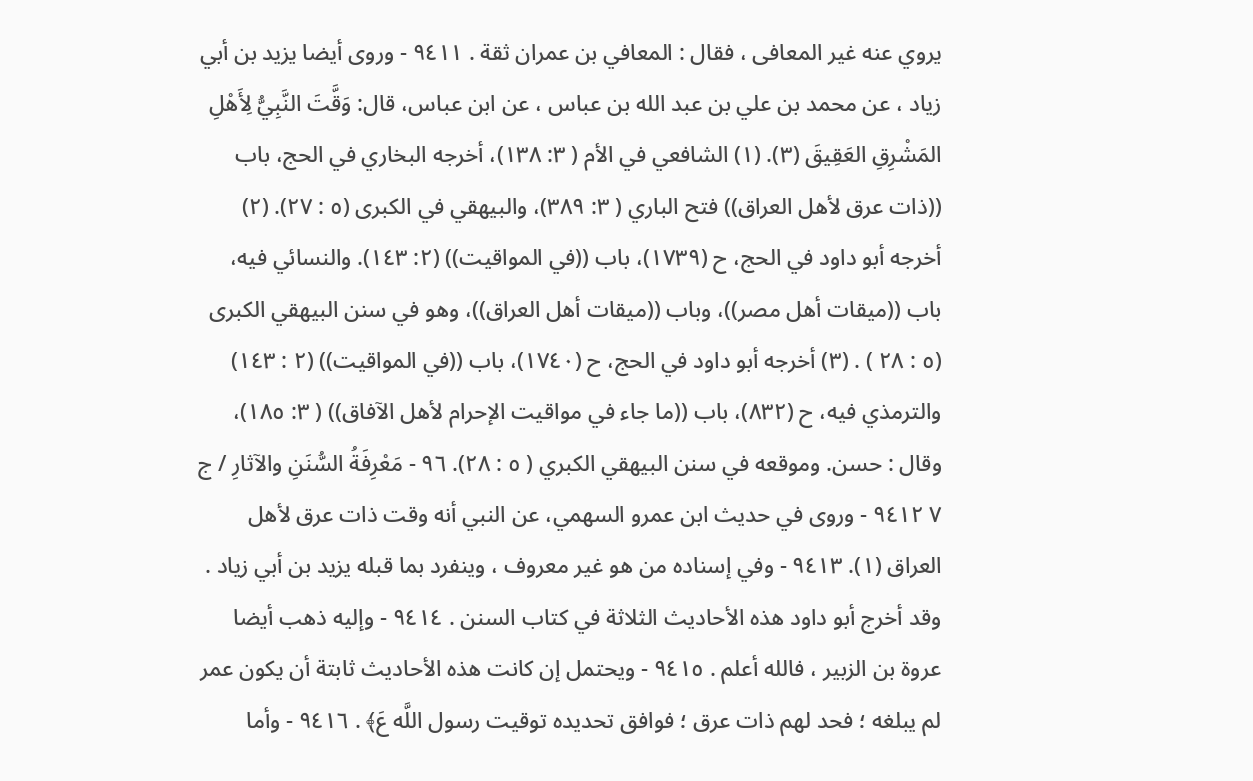يروي عنه غير المعافى ، فقال : المعافي بن عمران ثقة . ٩٤١١ - وروى أيضا يزيد بن أبي زياد ، عن محمد بن علي بن عبد الله بن عباس ، عن ابن عباس، قال: وَقَّتَ النَّبِيُّ لِأَهْلِ المَشْرِقِ العَقِيقَ (٣). (١) الشافعي في الأم ( ٣: ١٣٨)، أخرجه البخاري في الحج، باب ((ذات عرق لأهل العراق)) فتح الباري ( ٣: ٣٨٩)، والبيهقي في الكبرى (٥ : ٢٧). (٢) أخرجه أبو داود في الحج، ح (١٧٣٩)، باب ((في المواقيت)) (٢: ١٤٣). والنسائي فيه، باب ((ميقات أهل مصر))، وباب ((ميقات أهل العراق))، وهو في سنن البيهقي الكبرى (٥ : ٢٨ ) . (٣) أخرجه أبو داود في الحج، ح (١٧٤٠)، باب ((في المواقيت)) (٢ : ١٤٣) والترمذي فيه، ح (٨٣٢)، باب ((ما جاء في مواقيت الإحرام لأهل الآفاق)) ( ٣: ١٨٥)، وقال : حسن. وموقعه في سنن البيهقي الكبري ( ٥ : ٢٨). ٩٦ - مَعْرِفَةُ السُّنَنِ والآثارِ / ج ٧ ٩٤١٢ - وروى في حديث ابن عمرو السهمي، عن النبي أنه وقت ذات عرق لأهل العراق (١). ٩٤١٣ - وفي إسناده من هو غير معروف ، وينفرد بما قبله يزيد بن أبي زياد . وقد أخرج أبو داود هذه الأحاديث الثلاثة في كتاب السنن . ٩٤١٤ - وإليه ذهب أيضا عروة بن الزبير ، فالله أعلم . ٩٤١٥ - ويحتمل إن كانت هذه الأحاديث ثابتة أن يكون عمر لم يبلغه ؛ فحد لهم ذات عرق ؛ فوافق تحديده توقيت رسول اللَّه عَ﴾ . ٩٤١٦ - وأما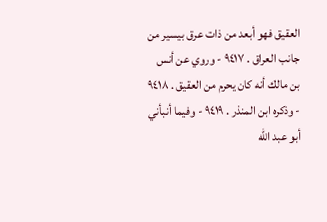العقيق فهو أبعد من ذات عرق بيسير من جانب العراق . ٩٤١٧ - وروي عن أنس بن مالك أنه كان يحرم من العقيق . ٩٤١٨ - وذكره ابن المنذر . ٩٤١٩ - وفيما أنبأني أبو عبد الله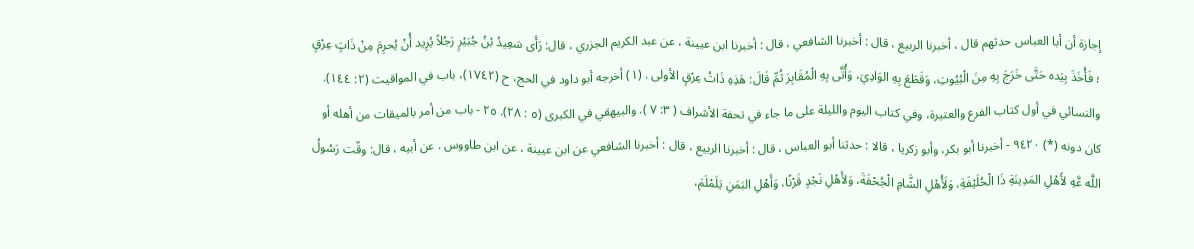إجازة أن أبا العباس حدثهم قال ، أخبرنا الربيع ، قال : أخبرنا الشافعي ، قال : أخبرنا ابن عيينة ، عن عبد الكريم الجزري ، قال: رَأَى سَعِيدُ بْنُ جُبَيْرٍ رَجُلاً يُرِيد أُنْ يُحرِمَ مِنْ ذَاتٍ عِرْقٍ ؛ فَأُخَذَ بِيَده حَتَّى خَرَجَ بِهِ مِنَ الْبُيُوتِ، وَقَطَعَ بِهِ الوَادِيَ، وَأُتَّى بِهِ الْمُقَابِرَ ثُمِّ قَالَ: هَذِهِ ذَاتُ عِرْقٍ الأولى . (١) أخرجه أبو داود في الحج، ح (١٧٤٢)، باب في المواقيت (٢: ١٤٤). والنسائي في أول كتاب الفرع والعتيرة، وفي كتاب اليوم والليلة على ما جاء في تحفة الأشراف ( ٣: ٧ ). والبيهقي في الكبرى (٥ : ٢٨). ٢٥ - باب من أمر بالميقات من أهله أو كان دونه (*) ٩٤٢٠ - أخبرنا أبو بكر، وأبو زكريا ، قالا : حدثنا أبو العباس ، قال : أخبرنا الربيع ، قال : أخبرنا الشافعي عن ابن عيينة ، عن ابن طاووس . عن أبيه ، قال: وقّت رَسُولُ اللَّه عَّهِ لأَهْلِ المَدِينَةِ ذَا الْحُلَيْفَةِ، وَلَأُهْلِ الشَّامِ الْجُحْفَةَ، وَلأَهْلِ نَجْدٍ قَرْنًا، وَأَهْلِ البَمَنِ يَلَمْلَمَ،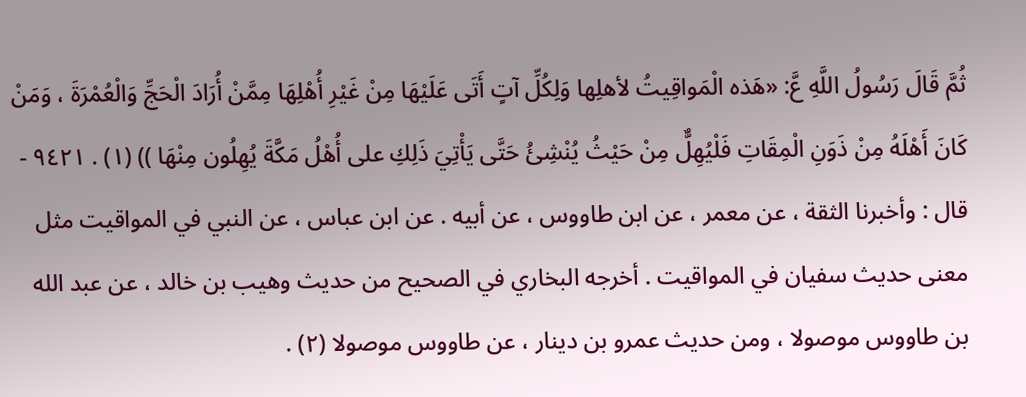ثُمَّ قَالَ رَسُولُ اللَّهِ عَّ: «هَذه الْمَواقِيتُ لأهلِها وَلِكُلِّ آتٍ أَتَى عَلَيْهَا مِنْ غَيْرِ أُهْلِهَا مِمَّنْ أُرَادَ الْحَجِّ وَالْعُمْرَةَ ، وَمَنْ كَانَ أَهْلَهُ مِنْ ذَوَنِ الْمِقَاتِ فَلْيُهِلٌّ مِنْ حَيْثُ يُنْشِئُ حَتَّى يَأْتِيَ ذَلِكِ على أُهْلُ مَكَّةَ يُهِلُون مِنْهَا )) (١) . ٩٤٢١ - قال : وأخبرنا الثقة ، عن معمر ، عن ابن طاووس ، عن أبيه . عن ابن عباس ، عن النبي في المواقيت مثل معنى حديث سفيان في المواقيت . أخرجه البخاري في الصحيح من حديث وهيب بن خالد ، عن عبد الله بن طاووس موصولا ، ومن حديث عمرو بن دينار ، عن طاووس موصولا (٢) .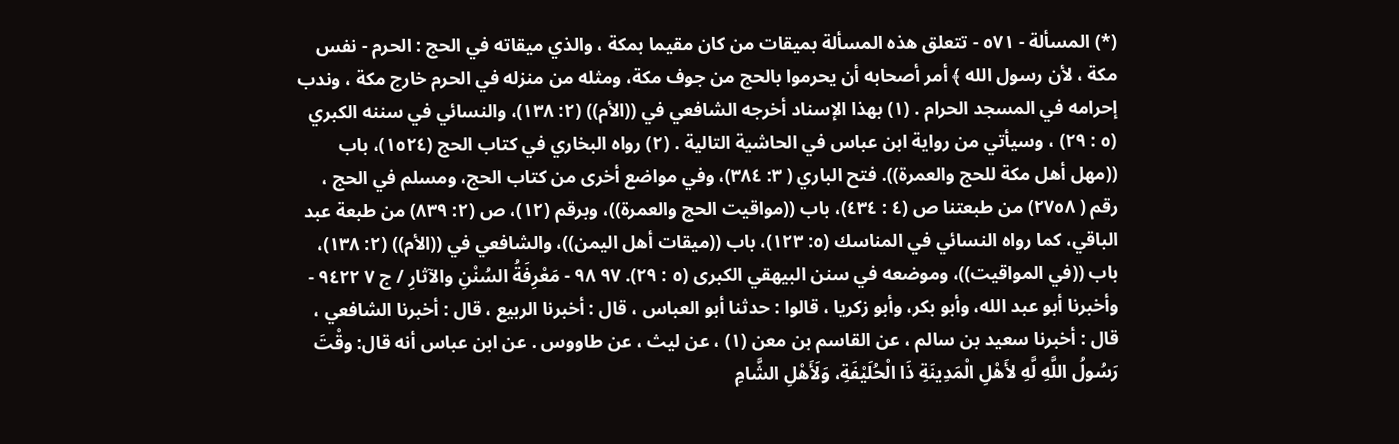(*) المسألة - ٥٧١ - تتعلق هذه المسألة بميقات من كان مقيما بمكة ، والذي ميقاته في الحج : الحرم - نفس مكة ، لأن رسول الله ﴾ أمر أصحابه أن يحرموا بالحج من جوف مكة، ومثله من منزله في الحرم خارج مكة ، وندب إحرامه في المسجد الحرام . (١) بهذا الإسناد أخرجه الشافعي في ((الأم)) (٢: ١٣٨)، والنسائي في سننه الكبري (٥ : ٢٩) ، وسيأتي من رواية ابن عباس في الحاشية التالية . (٢) رواه البخاري في كتاب الحج (١٥٢٤)، باب ((مهل أهل مكة للحج والعمرة)). فتح الباري ( ٣: ٣٨٤)، وفي مواضع أخرى من كتاب الحج، ومسلم في الحج ، رقم ( ٢٧٥٨) من طبعتنا ص (٤ : ٤٣٤)، باب ((مواقيت الحج والعمرة))، وبرقم (١٢)، ص (٢: ٨٣٩) من طبعة عبد الباقي، كما رواه النسائي في المناسك (٥: ١٢٣)، باب ((ميقات أهل اليمن))، والشافعي في ((الأم)) (٢: ١٣٨)، باب ((في المواقيت))، وموضعه في سنن البيهقي الكبرى (٥ : ٢٩). ٩٧ ٩٨ - مَعْرِفَةُ السُنْنِ والآثارِ / ج ٧ ٩٤٢٢ - وأخبرنا أبو عبد الله، وأبو بكر، وأبو زكريا ، قالوا : حدثنا أبو العباس ، قال : أخبرنا الربيع ، قال : أخبرنا الشافعي ، قال : أخبرنا سعيد بن سالم ، عن القاسم بن معن (١) ، عن ليث ، عن طاووس . عن ابن عباس أنه قال: وقْتَ رَسُولُ اللَّهِ لَّهِ لأَهْلِ الْمَدِينَةِ ذَا الْحُلَيْفَةِ، وَلَأَهْلِ الشَّامِ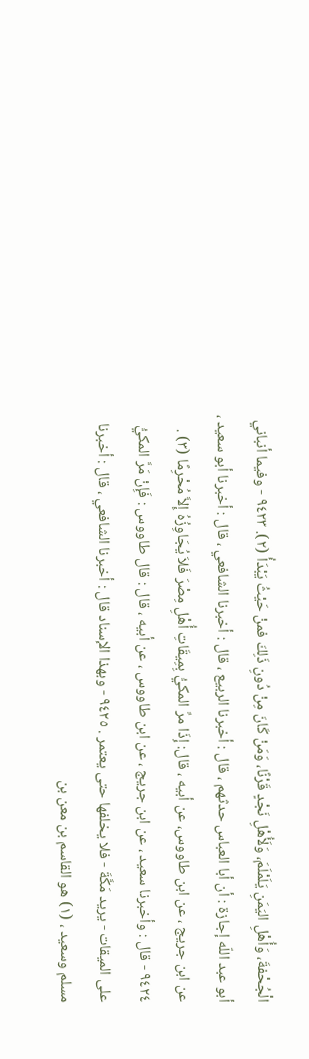الْجُحْفةَ، وَأُهْلِ اليَمَنِ يَلَمْلَمَ، وَلَأُهْلِ نَجْدٍ قَرْنًا، وَمَنْ كَانَ مِنْ دُونِ ذَلِكَ فمنْ حَيْثُ يَبْدَأُ (٢). ٩٤٢٣ - وفيما أنباني أبو عبد اللّه إجازة : أن أبا العباس حدثهم ، قال : أخبرنا الربيع ، قال : أخبرنا الشافعي ، قال : أخبرنا أبو سعيد ، عن ابن جريج ، عن ابن طاووس، عن أبيه ، قال: إِذَا مرِّ المكيُّ بِمِيقَاتِ أُهْلِ مِصْرَ فَلاَ يُجَاوِزُهُ إِلاَّ مُحْرِمًا (٣) . ٩٤٢٤ - قال : وأخبرنا سعيد ، عن ابن جريج ، عن ابن طاووس ، عن أبيه ، قال : قال طاووس : فَإِنْ مَرَّ المكيُّ على الميقات - يريد مَكَّةَ - فلا يخلفها حتى يعتمر . ٩٤٢٥ - وبهذا الإسناد قال : أخبرنا الشافعي ، قال : أخبرنا مسلم وسعيد ، (١) هو القاسم بن معن بن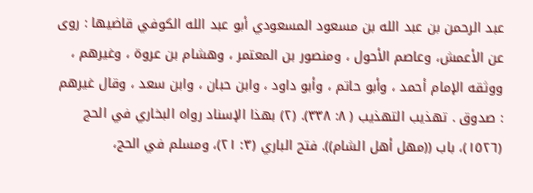عبد الرحمن بن عبد الله بن مسعود المسعودي أبو عبد الله الكوفي قاضيها : روى عن الأعمش، وعاصم الأحول ، ومنصور بن المعتمر ، وهشام بن عروة ، وغيرهم ، ووثقه الإمام أحمد ، وأبو حاتم ، وأبو داود ، وابن حبان ، وابن سعد ، وقال غيرهم : صدوق . تهذيب التهذيب ( ٨: ٣٣٨). (٢) بهذا الإسناد رواه البخاري في الحج (١٥٢٦)، باب ((مهل أهل الشام)). فتح الباري (٣: ٢١)، ومسلم في الحج،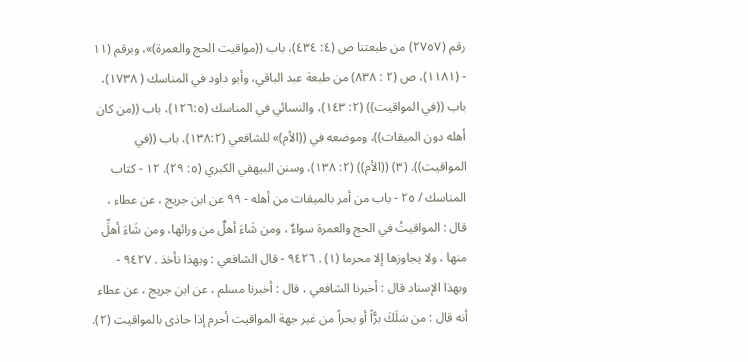رقم (٢٧٥٧) من طبعتنا ص (٤: ٤٣٤)، باب ((مواقيت الحج والعمرة)»، وبرقم (١١ - (١١٨١)، ص (٢ : ٨٣٨) من طبعة عبد الباقي، وأبو داود في المناسك ( ١٧٣٨)، باب ((في المواقيت)) (٢: ١٤٣)، والنسائي في المناسك (١٢٦:٥)، باب ((من كان أهله دون الميقات))، وموضعه في ((الأم)» للشافعي (١٣٨:٢)، باب ((في المواقيت)). (٣) ((الأم)) (٢: ١٣٨)، وسنن البيهقي الكبري (٥: ٢٩). ١٢ - كتاب المناسك / ٢٥ - باب من أمر بالميقات من أهله - ٩٩ عن ابن جريج ، عن عطاء ، قال : المواقيتُ في الحج والعمرة سواءٌ ، ومن شَاءَ أهلٌ من ورائها، ومن شَاءَ أهلِّ منها ، ولا يجاوزها إلا محرما (١) . ٩٤٢٦ - قال الشافعي : وبهذا نأخذ . ٩٤٢٧ - وبهذا الإسناد قال : أخبرنا الشافعي ، قال : أخبرنا مسلم ، عن ابن جريج ، عن عطاء أنه قال : من سَلَكَ برًّاً أو بحراً من غير جهة المواقيت أحرم إذا حاذى بالمواقيت (٢).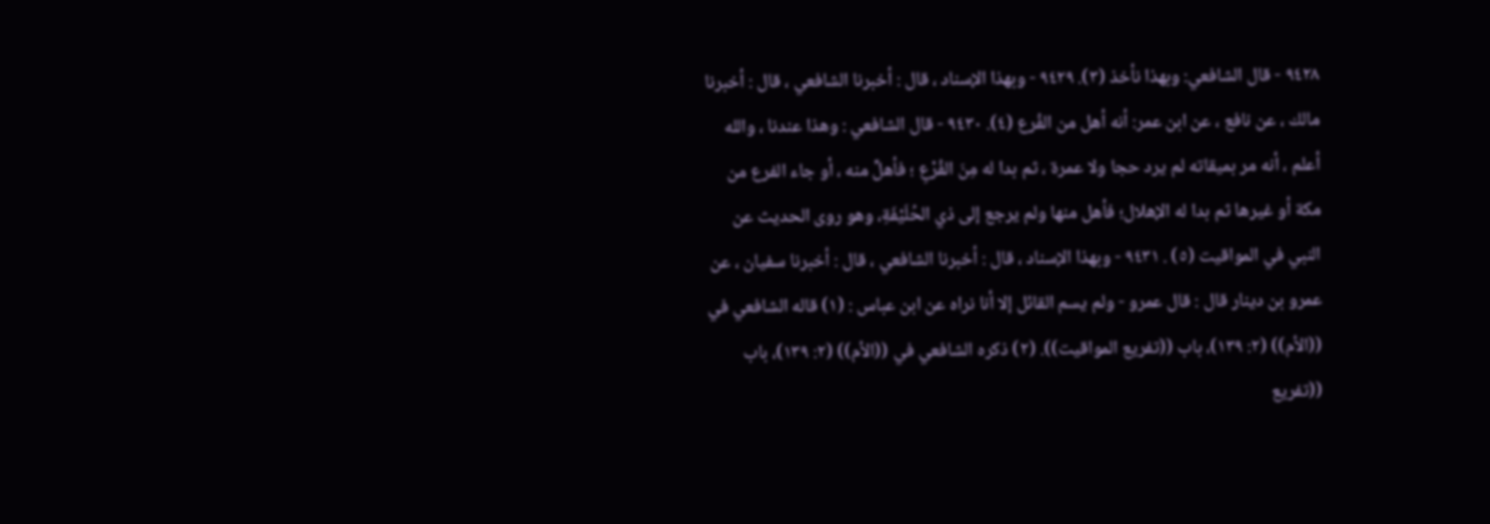٩٤٢٨ - قال الشافعي: وبهذا نأخذ (٣). ٩٤٢٩ - وبهذا الإسناد ، قال : أخبرنا الشافعي ، قال : أخبرنا مالك ، عن نافع ، عن ابن عمر: أنه أهل من الفُرع (٤). ٩٤٣٠ - قال الشافعي : وهذا عندنا ، والله أعلم ، أنه مر بميقاته لم يرد حجا ولا عمرة ، ثم بدا له مِنَ الفُرْعِ ؛ فأهلِّ منه ، أو جاء الفرع من مكة أو غيرها ثم بدا له الإهلال؛ فأهل منها ولم يرجع إلى ذي الحُلَيْفَةِ، وهو روى الحديث عن النبي في المواقيت (٥) . ٩٤٣١ - وبهذا الإسناد ، قال : أخبرنا الشافعي ، قال : أخبرنا سفيان ، عن عمرو بن دينار قال : قال عمرو - ولم يسم القائل إلا أنا نراه عن ابن عباس : (١) قاله الشافعي في ((الأم)) (٢: ١٣٩)، باب ((تفريع المواقيت)). (٢) ذكره الشافعي في ((الأم)) (٢: ١٣٩)، باب ((تفريع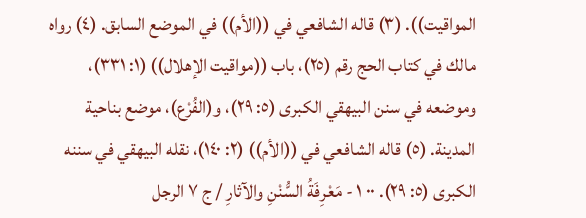المواقيت)). (٣) قاله الشافعي في ((الأم)) في الموضع السابق. (٤) رواه مالك في كتاب الحج رقم (٢٥)، باب ((مواقيت الإهلال)) (١: ٣٣١)، وموضعه في سنن البيهقي الكبرى (٥: ٢٩)، و(الفُرْع)، موضع بناحية المدينة. (٥) قاله الشافعي في ((الأم)) (٢: ١٤٠)، نقله البيهقي في سننه الكبرى (٥: ٢٩). ٠٠ ١ - مَعْرِفَةُ السُّنْنِ والآثارِ / ج ٧ الرجل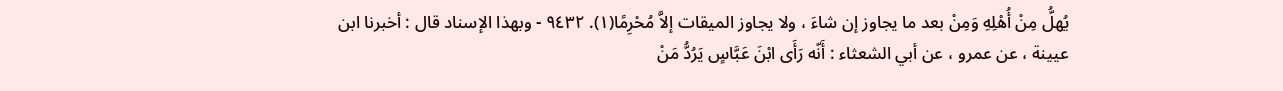يُهلُّ مِنْ أُهْلِهِ وَمِنْ بعد ما يجاوز إن شاءَ ، ولا يجاوز الميقات إلاَّ مُحْرِمًا(١). ٩٤٣٢ - وبهذا الإسناد قال : أخبرنا ابن عيينة ، عن عمرو ، عن أبي الشعثاء : أَنّه رَأَى ابْنَ عَبَّاسٍ يَرُدُّ مَنْ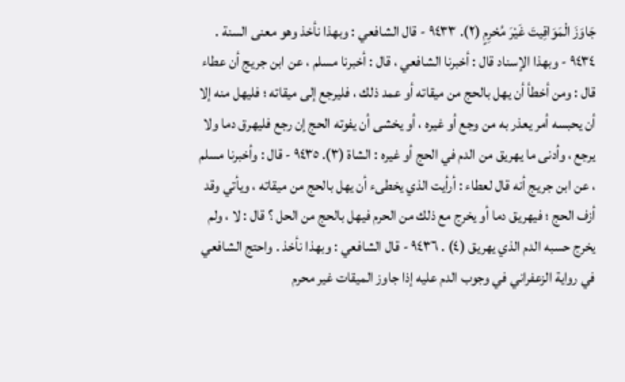جَاوَزَ الْمَوَاقِيتَ غَيْرَ مُحْرِمٍ (٢). ٩٤٣٣ - قال الشافعي : وبهذا نأخذ وهو معنى السنة . ٩٤٣٤ - وبهذا الإسناد قال : أخبرنا الشافعي ، قال : أخبرنا مسلم ، عن ابن جريج أن عطاء قال : ومن أخطأ أن يهل بالحج من ميقاته أو عمد ذلك ، فليرجع إلى ميقاته ؛ فليهل منه إلا أن يحبسه أمر يعذر به من وجع أو غيره ، أو يخشى أن يفوته الحج إن رجع فليهرق دما ولا يرجع ، وأدنى ما يهريق من الدم في الحج أو غيره : الشاة (٣). ٩٤٣٥ - قال : وأخبرنا مسلم ، عن ابن جريج أنه قال لعطاء : أرأيت الذي يخطىء أن يهل بالحج من ميقاته ، ويأتي وقد أزف الحج ؛ فيهريق دما أو يخرج مع ذلك من الحرم فيهل بالحج من الحل ؟ قال : لا ، ولم يخرج حسبه الدم الذي يهريق (٤) . ٩٤٣٦ - قال الشافعي : وبهذا نأخذ . واحتج الشافعي في رواية الزعفراني في وجوب الدم عليه إذا جاوز الميقات غير محرم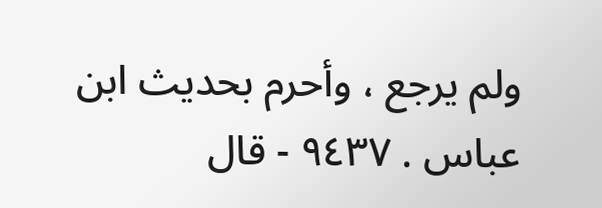ولم يرجع ، وأحرم بحديث ابن عباس . ٩٤٣٧ - قال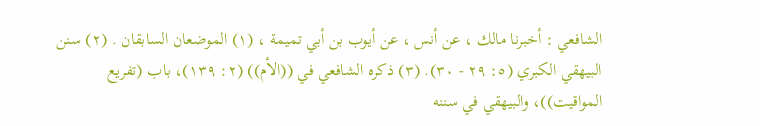الشافعي : أخبرنا مالك ، عن أنس ، عن أيوب بن أبي تميمة ، (١) الموضعان السابقان . (٢) سنن البيهقي الكبري (٥: ٢٩ - ٣٠). (٣) ذكره الشافعي في ((الأم)) (٢: ١٣٩)، باب (تفريع المواقيت))، والبيهقي في سننه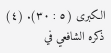الكبرى (٥ : ٣٠). (٤) ذكره الشافعي في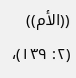((الأم)) (٢: ١٣٩)،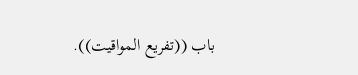باب ((تفريع المواقيت)).